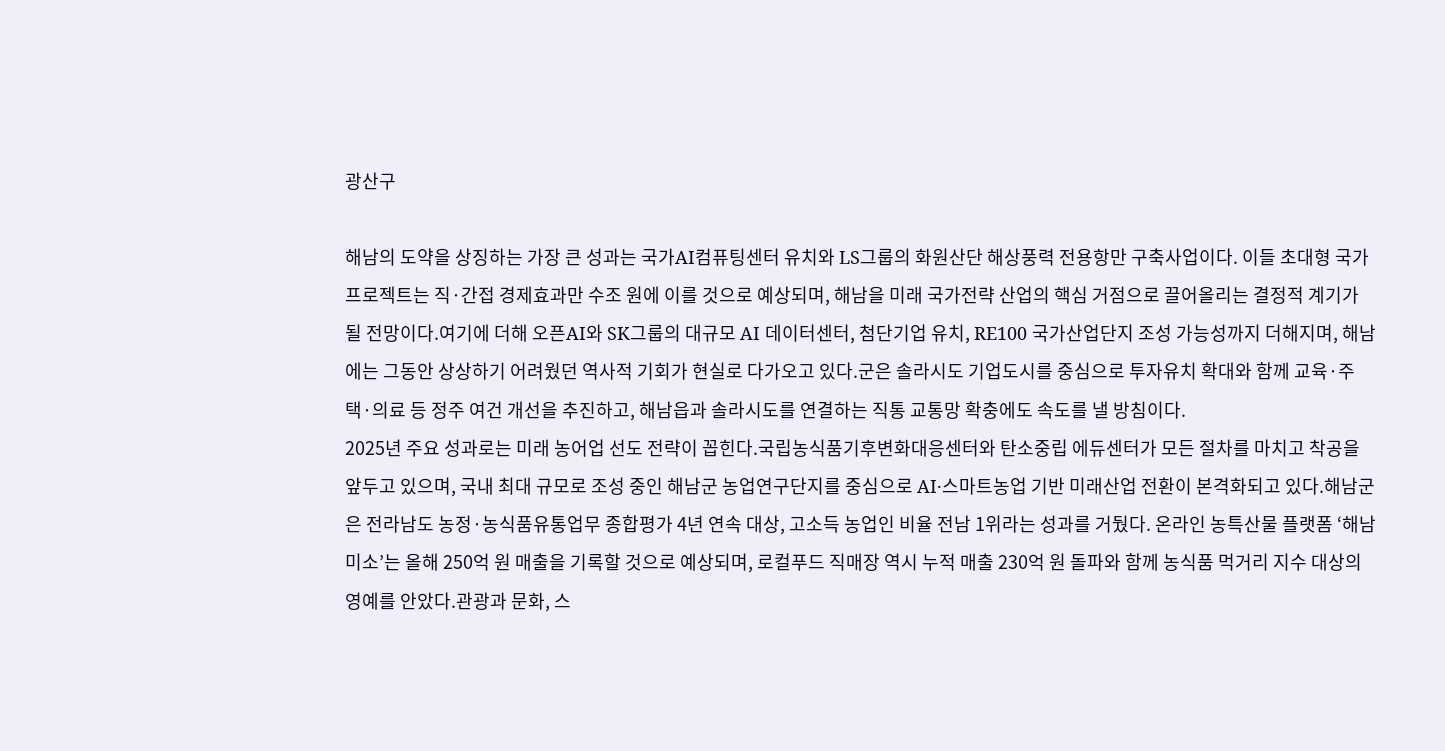광산구

해남의 도약을 상징하는 가장 큰 성과는 국가AI컴퓨팅센터 유치와 LS그룹의 화원산단 해상풍력 전용항만 구축사업이다. 이들 초대형 국가 프로젝트는 직·간접 경제효과만 수조 원에 이를 것으로 예상되며, 해남을 미래 국가전략 산업의 핵심 거점으로 끌어올리는 결정적 계기가 될 전망이다.여기에 더해 오픈AI와 SK그룹의 대규모 AI 데이터센터, 첨단기업 유치, RE100 국가산업단지 조성 가능성까지 더해지며, 해남에는 그동안 상상하기 어려웠던 역사적 기회가 현실로 다가오고 있다.군은 솔라시도 기업도시를 중심으로 투자유치 확대와 함께 교육·주택·의료 등 정주 여건 개선을 추진하고, 해남읍과 솔라시도를 연결하는 직통 교통망 확충에도 속도를 낼 방침이다.
2025년 주요 성과로는 미래 농어업 선도 전략이 꼽힌다.국립농식품기후변화대응센터와 탄소중립 에듀센터가 모든 절차를 마치고 착공을 앞두고 있으며, 국내 최대 규모로 조성 중인 해남군 농업연구단지를 중심으로 AI·스마트농업 기반 미래산업 전환이 본격화되고 있다.해남군은 전라남도 농정·농식품유통업무 종합평가 4년 연속 대상, 고소득 농업인 비율 전남 1위라는 성과를 거뒀다. 온라인 농특산물 플랫폼 ‘해남미소’는 올해 250억 원 매출을 기록할 것으로 예상되며, 로컬푸드 직매장 역시 누적 매출 230억 원 돌파와 함께 농식품 먹거리 지수 대상의 영예를 안았다.관광과 문화, 스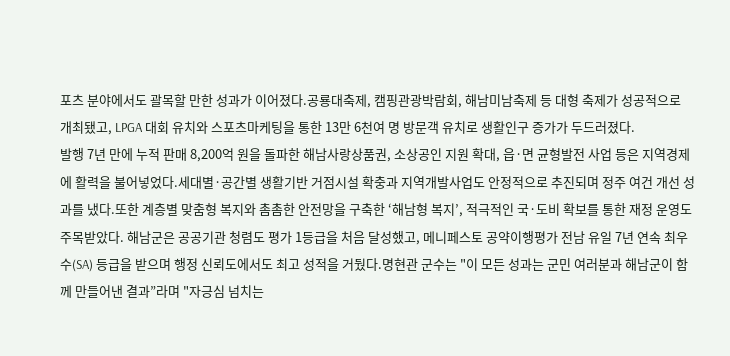포츠 분야에서도 괄목할 만한 성과가 이어졌다.공룡대축제, 캠핑관광박람회, 해남미남축제 등 대형 축제가 성공적으로 개최됐고, LPGA 대회 유치와 스포츠마케팅을 통한 13만 6천여 명 방문객 유치로 생활인구 증가가 두드러졌다.
발행 7년 만에 누적 판매 8,200억 원을 돌파한 해남사랑상품권, 소상공인 지원 확대, 읍·면 균형발전 사업 등은 지역경제에 활력을 불어넣었다.세대별·공간별 생활기반 거점시설 확충과 지역개발사업도 안정적으로 추진되며 정주 여건 개선 성과를 냈다.또한 계층별 맞춤형 복지와 촘촘한 안전망을 구축한 ‘해남형 복지’, 적극적인 국·도비 확보를 통한 재정 운영도 주목받았다. 해남군은 공공기관 청렴도 평가 1등급을 처음 달성했고, 메니페스토 공약이행평가 전남 유일 7년 연속 최우수(SA) 등급을 받으며 행정 신뢰도에서도 최고 성적을 거뒀다.명현관 군수는 "이 모든 성과는 군민 여러분과 해남군이 함께 만들어낸 결과”라며 "자긍심 넘치는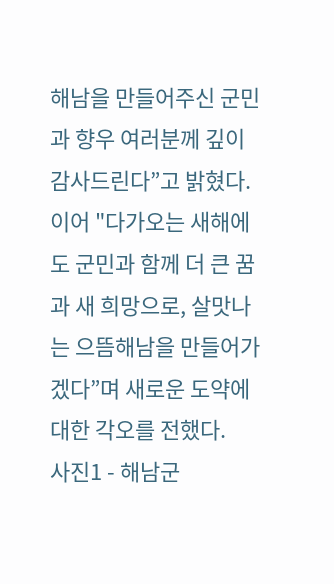해남을 만들어주신 군민과 향우 여러분께 깊이 감사드린다”고 밝혔다.이어 "다가오는 새해에도 군민과 함께 더 큰 꿈과 새 희망으로, 살맛나는 으뜸해남을 만들어가겠다”며 새로운 도약에 대한 각오를 전했다.
사진1 - 해남군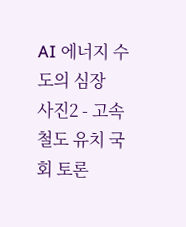AI 에너지 수도의 심장
사진2 - 고속철도 유치 국회 토론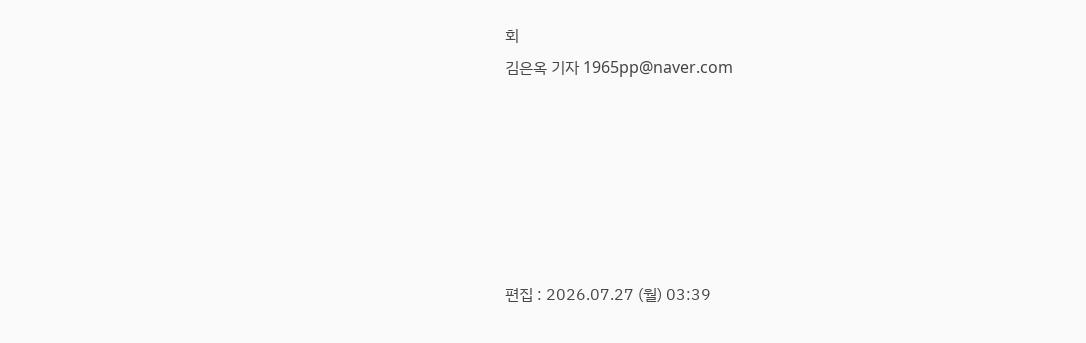회
김은옥 기자 1965pp@naver.com






편집 : 2026.07.27 (월) 03:39